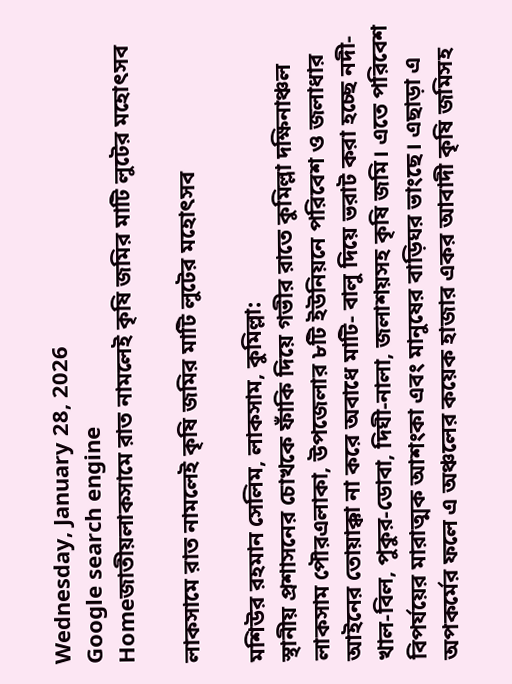Wednesday, January 28, 2026
Google search engine
Homeজাতীয়লাকসামে রাত নামলেই কৃষি জমির মাটি লুটের মহোৎসব

লাকসামে রাত নামলেই কৃষি জমির মাটি লুটের মহোৎসব

মশিউর রহমান সেলিম, লাকসাম, কুমিল্লা:
স্থানীয় প্রশাসনের চোখকে ফাঁকি দিয়ে গভীর রাতে কুমিল্লা দক্ষিনাঞ্চল লাকসাম পৌরএলাকা, উপজেলার ৮টি ইউনিয়নে পরিবেশ ও জলাধার আইনের তোয়াক্কা না করে অবাধে মাটি- বালু দিয়ে ভরাট করা হচ্ছে নদী-খাল-বিল, পুকুর-ডোবা, দিঘী-নালা, জলাশয়সহ কৃষি জমি। এতে পরিবেশ বিপর্যয়ের মারাত্মক আশংকা এবং মানুষের বাড়িঘর ভাংছে। এছাড়া এ অপকর্মের ফলে এ অঞ্চলের কয়েক হাজার একর আবাদী কৃষি জমিসহ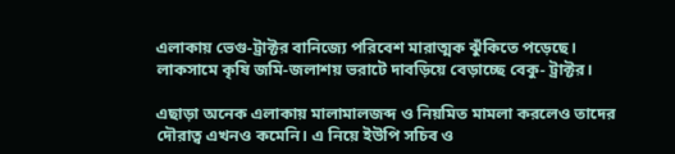এলাকায় ভেগু-ট্রাক্টর বানিজ্যে পরিবেশ মারাত্মক ঝুঁকিতে পড়েছে। লাকসামে কৃষি জমি-জলাশয় ভরাটে দাবড়িয়ে বেড়াচ্ছে বেকু- ট্রাক্টর।

এছাড়া অনেক এলাকায় মালামালজব্দ ও নিয়মিত মামলা করলেও তাদের দৌরাত্ব এখনও কমেনি। এ নিয়ে ইউপি সচিব ও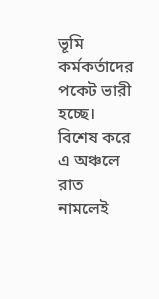ভূমি কর্মকর্তাদের পকেট ভারী হচ্ছে। বিশেষ করে এ অঞ্চলে রাত নামলেই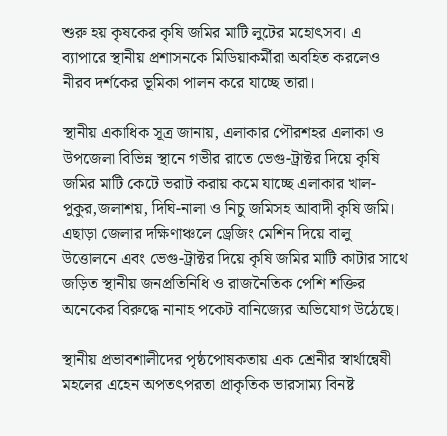শুরু হয় কৃষকের কৃষি জমির মাটি লুটের মহোৎসব। এ ব্যাপারে স্থানীয় প্রশাসনকে মিডিয়াকর্মীরা অবহিত করলেও নীরব দর্শকের ভূমিকা পালন করে যাচ্ছে তারা।

স্থানীয় একাধিক সূত্র জানায়, এলাকার পৌরশহর এলাকা ও উপজেলা বিভিন্ন স্থানে গভীর রাতে ভেগু-ট্রাক্টর দিয়ে কৃষি জমির মাটি কেটে ভরাট করায় কমে যাচ্ছে এলাকার খাল-পুকুর,জলাশয়, দিঘি-নালা ও নিচু জমিসহ আবাদী কৃষি জমি। এছাড়া জেলার দক্ষিণাঞ্চলে ড্রেজিং মেশিন দিয়ে বালু উত্তোলনে এবং ভেগু-ট্রাক্টর দিয়ে কৃষি জমির মাটি কাটার সাথে জড়িত স্থানীয় জনপ্রতিনিধি ও রাজনৈতিক পেশি শক্তির অনেকের বিরুদ্ধে নানাহ পকেট বানিজ্যের অভিযোগ উঠেছে।

স্থানীয় প্রভাবশালীদের পৃষ্ঠপোষকতায় এক শ্রেনীর স্বার্থান্বেষী মহলের এহেন অপতৎপরতা প্রাকৃতিক ভারসাম্য বিনষ্ট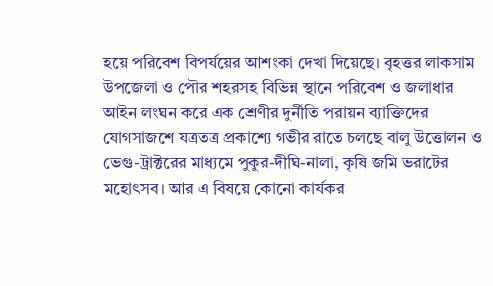হয়ে পরিবেশ বিপর্যয়ের আশংকা দেখা দিয়েছে। বৃহত্তর লাকসাম উপজেলা ও পৌর শহরসহ বিভিন্ন স্থানে পরিবেশ ও জলাধার আইন লংঘন করে এক শ্রেণীর দুর্নীতি পরায়ন ব্যাক্তিদের যোগসাজশে যত্রতত্র প্রকাশ্যে গভীর রাতে চলছে বালু উত্তোলন ও ভেগু-ট্রাক্টরের মাধ্যমে পুকুর-দীঘি-নালা, কৃষি জমি ভরাটের মহোৎসব। আর এ বিষয়ে কোনো কার্যকর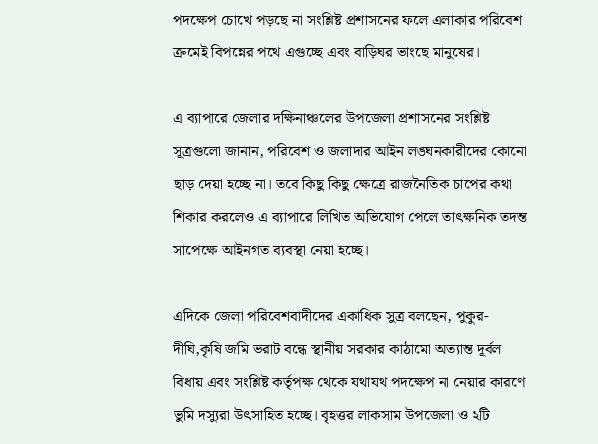পদক্ষেপ চোখে পড়ছে না সংশ্লিষ্ট প্রশাসনের ফলে এলাকার পরিবেশ ক্রমেই বিপন্নের পথে এগুচ্ছে এবং বাড়িঘর ভাংছে মানুষের।

এ ব্যাপারে জেলার দক্ষিনাঞ্চলের উপজেলা প্রশাসনের সংশ্লিষ্ট সূত্রগুলো জানান, পরিবেশ ও জলাদার আইন লঙ্ঘনকারীদের কোনো ছাড় দেয়া হচ্ছে না। তবে কিছু কিছু ক্ষেত্রে রাজনৈতিক চাপের কথা শিকার করলেও এ ব্যাপারে লিখিত অভিযোগ পেলে তাৎক্ষনিক তদন্ত সাপেক্ষে আইনগত ব্যবস্থা নেয়া হচ্ছে।

এদিকে জেলা পরিবেশবাদীদের একাধিক সুত্র বলছেন, পুকুর-দীঘি,কৃষি জমি ভরাট বন্ধে স্থানীয় সরকার কাঠামো অত্যান্ত দূর্বল বিধায় এবং সংশ্লিষ্ট কর্তৃপক্ষ থেকে যথাযথ পদক্ষেপ না নেয়ার কারণে ভুমি দস্যুরা উৎসাহিত হচ্ছে। বৃহত্তর লাকসাম উপজেলা ও ২টি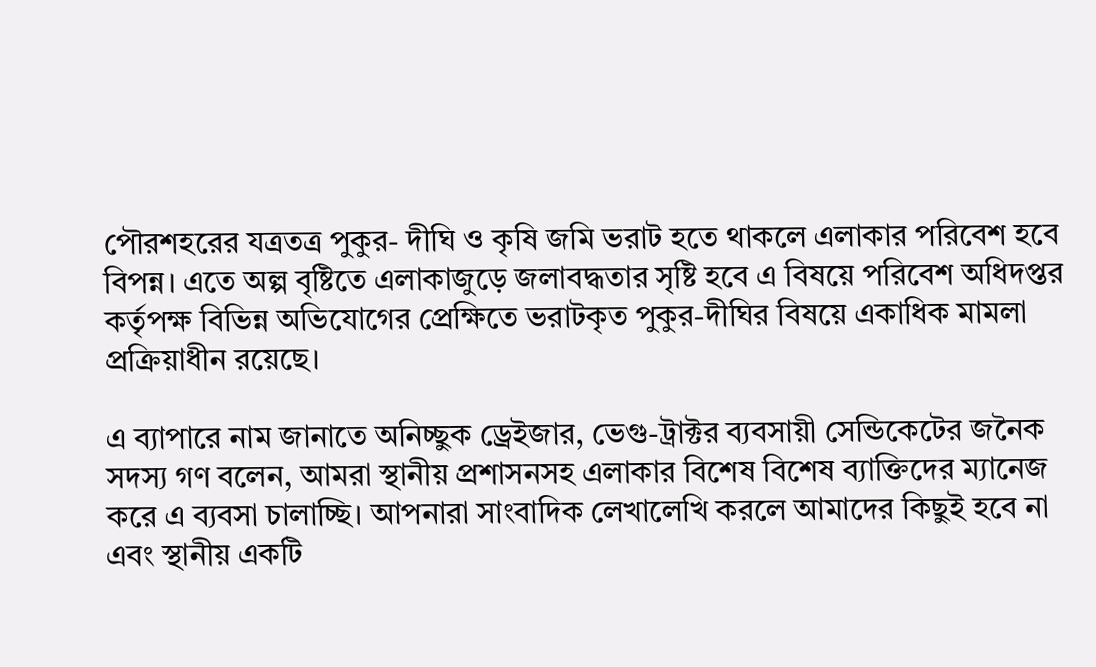পৌরশহরের যত্রতত্র পুকুর- দীঘি ও কৃষি জমি ভরাট হতে থাকলে এলাকার পরিবেশ হবে বিপন্ন। এতে অল্প বৃষ্টিতে এলাকাজুড়ে জলাবদ্ধতার সৃষ্টি হবে এ বিষয়ে পরিবেশ অধিদপ্তর কর্তৃপক্ষ বিভিন্ন অভিযোগের প্রেক্ষিতে ভরাটকৃত পুকুর-দীঘির বিষয়ে একাধিক মামলা প্রক্রিয়াধীন রয়েছে।

এ ব্যাপারে নাম জানাতে অনিচ্ছুক ড্রেইজার, ভেগু-ট্রাক্টর ব্যবসায়ী সেন্ডিকেটের জনৈক সদস্য গণ বলেন, আমরা স্থানীয় প্রশাসনসহ এলাকার বিশেষ বিশেষ ব্যাক্তিদের ম্যানেজ করে এ ব্যবসা চালাচ্ছি। আপনারা সাংবাদিক লেখালেখি করলে আমাদের কিছুই হবে না এবং স্থানীয় একটি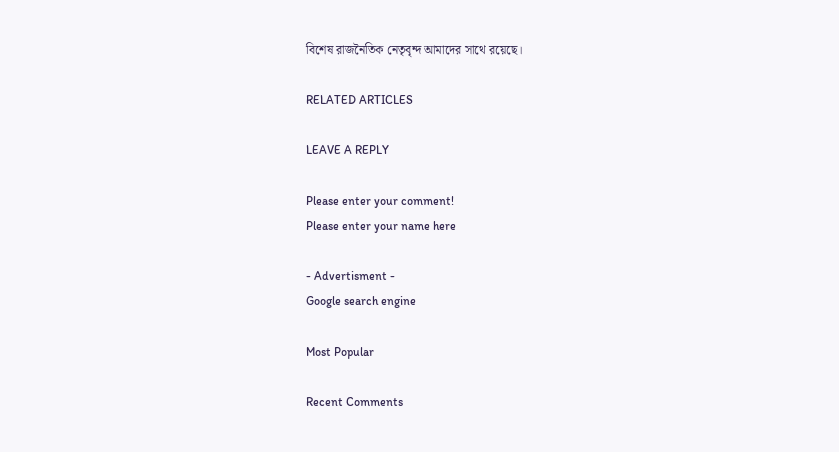বিশেষ রাজনৈতিক নেতৃবৃন্দ আমাদের সাথে রয়েছে।

RELATED ARTICLES

LEAVE A REPLY

Please enter your comment!
Please enter your name here

- Advertisment -
Google search engine

Most Popular

Recent Comments